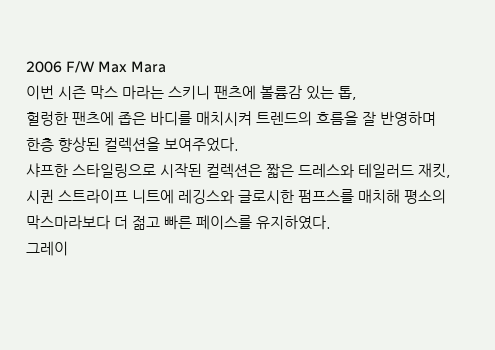2006 F/W Max Mara
이번 시즌 막스 마라는 스키니 팬츠에 볼륨감 있는 톱,
헐렁한 팬츠에 좁은 바디를 매치시켜 트렌드의 흐름을 잘 반영하며
한층 향상된 컬렉션을 보여주었다.
샤프한 스타일링으로 시작된 컬렉션은 짧은 드레스와 테일러드 재킷,
시퀸 스트라이프 니트에 레깅스와 글로시한 펌프스를 매치해 평소의
막스마라보다 더 젊고 빠른 페이스를 유지하였다.
그레이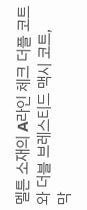멜튼 소재의 A라인 체크 더플 코트와 더블 브레스티드 맥시 코트,
막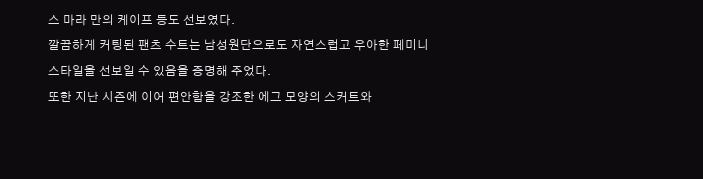스 마라 만의 케이프 등도 선보였다.
깔끔하게 커팅된 팬츠 수트는 남성원단으로도 자연스럽고 우아한 페미니
스타일을 선보일 수 있음을 증명해 주었다.
또한 지난 시즌에 이어 편안함을 강조한 에그 모양의 스커트와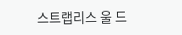스트랩리스 울 드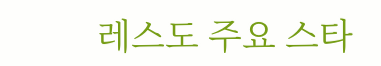레스도 주요 스타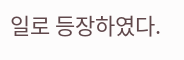일로 등장하였다.